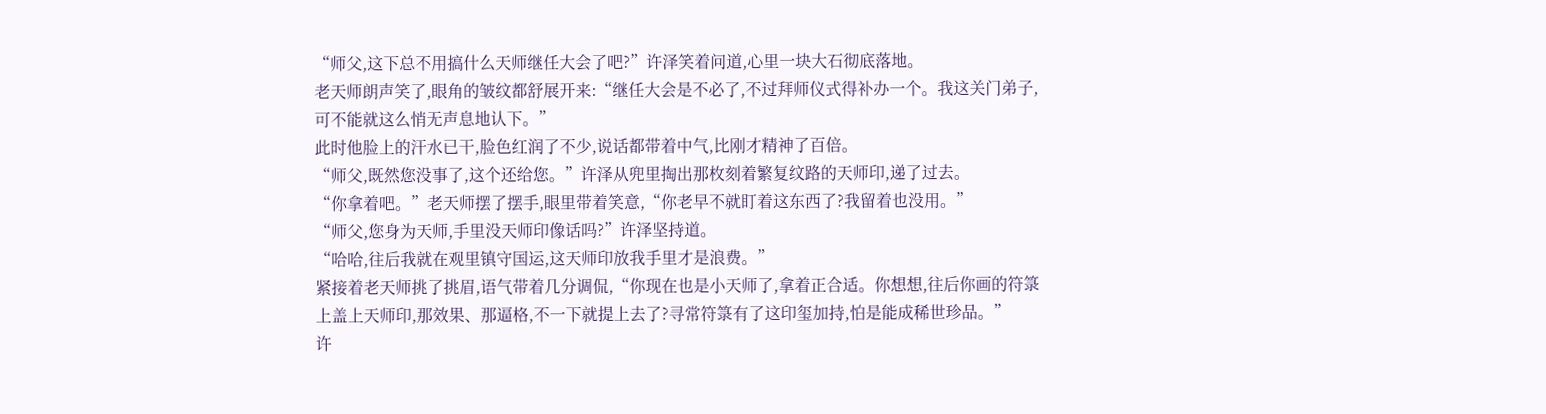“师父,这下总不用搞什么天师继任大会了吧?”许泽笑着问道,心里一块大石彻底落地。
老天师朗声笑了,眼角的皱纹都舒展开来:“继任大会是不必了,不过拜师仪式得补办一个。我这关门弟子,可不能就这么悄无声息地认下。”
此时他脸上的汗水已干,脸色红润了不少,说话都带着中气,比刚才精神了百倍。
“师父,既然您没事了,这个还给您。”许泽从兜里掏出那枚刻着繁复纹路的天师印,递了过去。
“你拿着吧。”老天师摆了摆手,眼里带着笑意,“你老早不就盯着这东西了?我留着也没用。”
“师父,您身为天师,手里没天师印像话吗?”许泽坚持道。
“哈哈,往后我就在观里镇守国运,这天师印放我手里才是浪费。”
紧接着老天师挑了挑眉,语气带着几分调侃,“你现在也是小天师了,拿着正合适。你想想,往后你画的符箓上盖上天师印,那效果、那逼格,不一下就提上去了?寻常符箓有了这印玺加持,怕是能成稀世珍品。”
许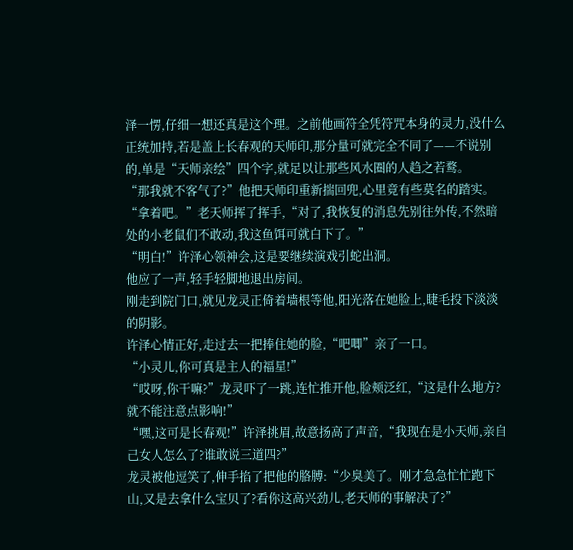泽一愣,仔细一想还真是这个理。之前他画符全凭符咒本身的灵力,没什么正统加持,若是盖上长春观的天师印,那分量可就完全不同了——不说别的,单是“天师亲绘”四个字,就足以让那些风水圈的人趋之若鹜。
“那我就不客气了?”他把天师印重新揣回兜,心里竟有些莫名的踏实。
“拿着吧。”老天师挥了挥手,“对了,我恢复的消息先别往外传,不然暗处的小老鼠们不敢动,我这鱼饵可就白下了。”
“明白!”许泽心领神会,这是要继续演戏引蛇出洞。
他应了一声,轻手轻脚地退出房间。
刚走到院门口,就见龙灵正倚着墙根等他,阳光落在她脸上,睫毛投下淡淡的阴影。
许泽心情正好,走过去一把捧住她的脸,“吧唧”亲了一口。
“小灵儿,你可真是主人的福星!”
“哎呀,你干嘛?”龙灵吓了一跳,连忙推开他,脸颊泛红,“这是什么地方?就不能注意点影响!”
“嘿,这可是长春观!”许泽挑眉,故意扬高了声音,“我现在是小天师,亲自己女人怎么了?谁敢说三道四?”
龙灵被他逗笑了,伸手掐了把他的胳膊:“少臭美了。刚才急急忙忙跑下山,又是去拿什么宝贝了?看你这高兴劲儿,老天师的事解决了?”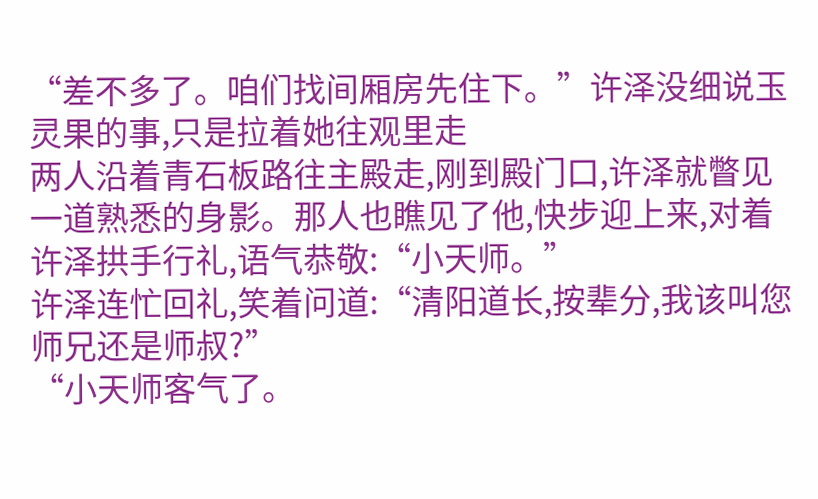“差不多了。咱们找间厢房先住下。”许泽没细说玉灵果的事,只是拉着她往观里走
两人沿着青石板路往主殿走,刚到殿门口,许泽就瞥见一道熟悉的身影。那人也瞧见了他,快步迎上来,对着许泽拱手行礼,语气恭敬:“小天师。”
许泽连忙回礼,笑着问道:“清阳道长,按辈分,我该叫您师兄还是师叔?”
“小天师客气了。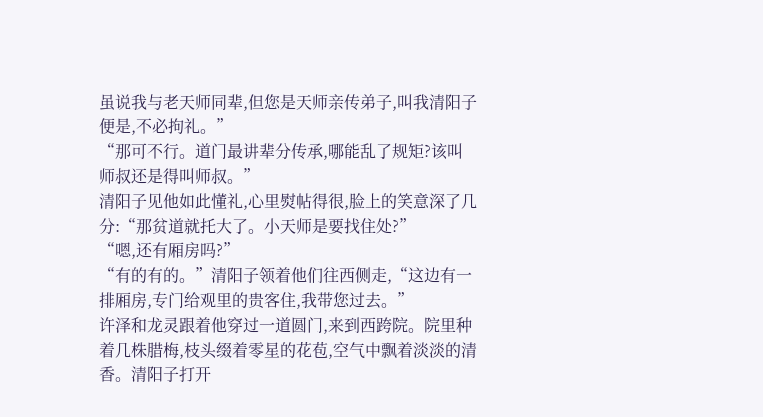虽说我与老天师同辈,但您是天师亲传弟子,叫我清阳子便是,不必拘礼。”
“那可不行。道门最讲辈分传承,哪能乱了规矩?该叫师叔还是得叫师叔。”
清阳子见他如此懂礼,心里熨帖得很,脸上的笑意深了几分:“那贫道就托大了。小天师是要找住处?”
“嗯,还有厢房吗?”
“有的有的。”清阳子领着他们往西侧走,“这边有一排厢房,专门给观里的贵客住,我带您过去。”
许泽和龙灵跟着他穿过一道圆门,来到西跨院。院里种着几株腊梅,枝头缀着零星的花苞,空气中飘着淡淡的清香。清阳子打开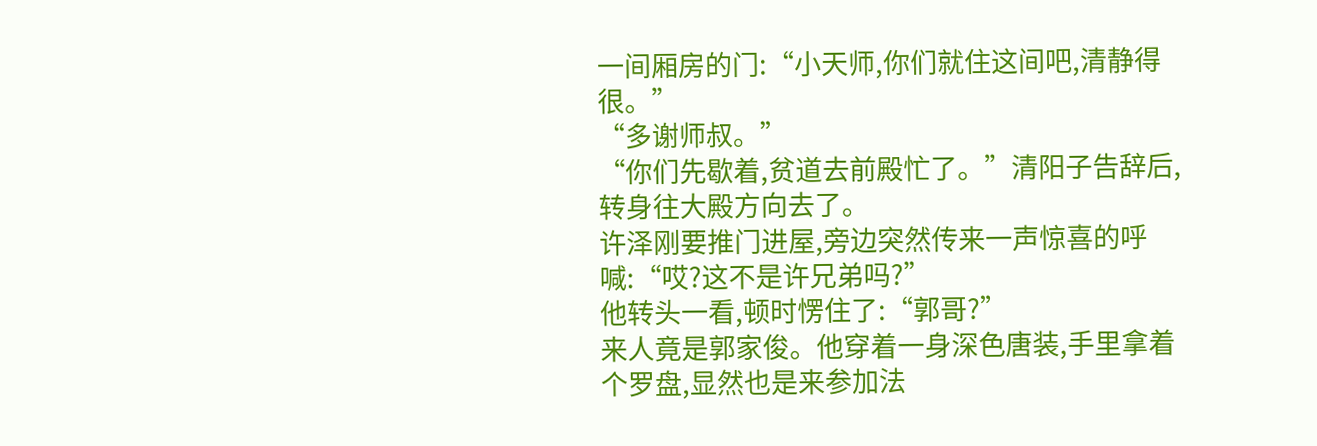一间厢房的门:“小天师,你们就住这间吧,清静得很。”
“多谢师叔。”
“你们先歇着,贫道去前殿忙了。”清阳子告辞后,转身往大殿方向去了。
许泽刚要推门进屋,旁边突然传来一声惊喜的呼喊:“哎?这不是许兄弟吗?”
他转头一看,顿时愣住了:“郭哥?”
来人竟是郭家俊。他穿着一身深色唐装,手里拿着个罗盘,显然也是来参加法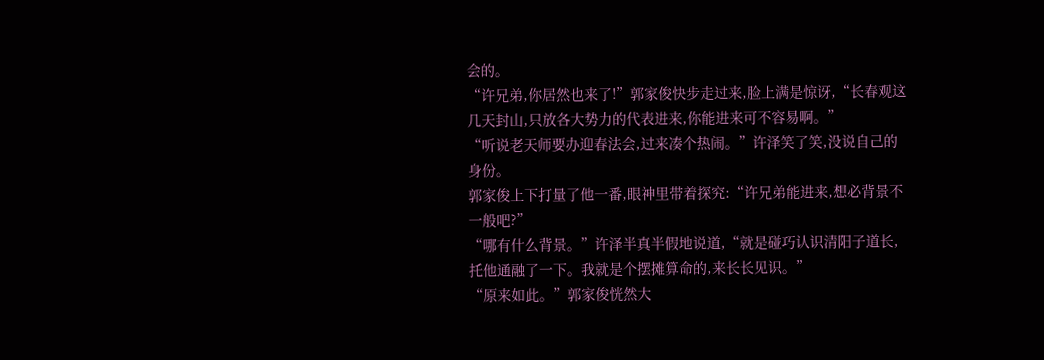会的。
“许兄弟,你居然也来了!”郭家俊快步走过来,脸上满是惊讶,“长春观这几天封山,只放各大势力的代表进来,你能进来可不容易啊。”
“听说老天师要办迎春法会,过来凑个热闹。”许泽笑了笑,没说自己的身份。
郭家俊上下打量了他一番,眼神里带着探究:“许兄弟能进来,想必背景不一般吧?”
“哪有什么背景。”许泽半真半假地说道,“就是碰巧认识清阳子道长,托他通融了一下。我就是个摆摊算命的,来长长见识。”
“原来如此。”郭家俊恍然大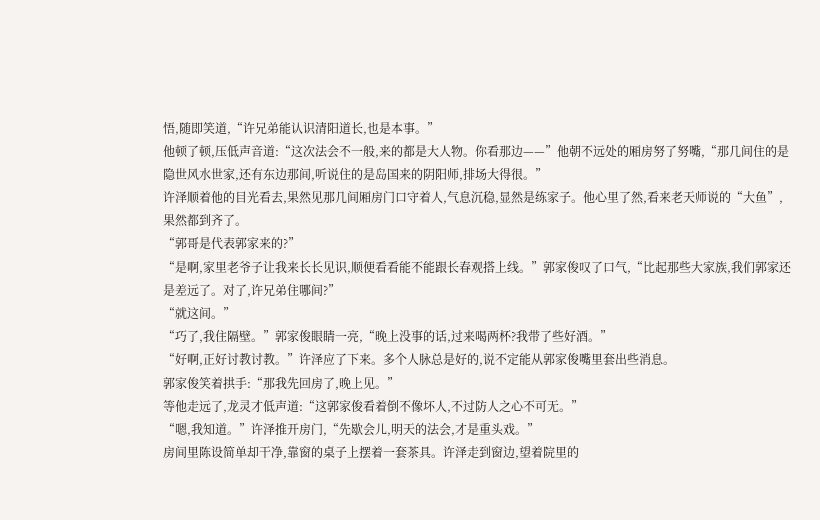悟,随即笑道,“许兄弟能认识清阳道长,也是本事。”
他顿了顿,压低声音道:“这次法会不一般,来的都是大人物。你看那边——”他朝不远处的厢房努了努嘴,“那几间住的是隐世风水世家,还有东边那间,听说住的是岛国来的阴阳师,排场大得很。”
许泽顺着他的目光看去,果然见那几间厢房门口守着人,气息沉稳,显然是练家子。他心里了然,看来老天师说的“大鱼”,果然都到齐了。
“郭哥是代表郭家来的?”
“是啊,家里老爷子让我来长长见识,顺便看看能不能跟长春观搭上线。”郭家俊叹了口气,“比起那些大家族,我们郭家还是差远了。对了,许兄弟住哪间?”
“就这间。”
“巧了,我住隔壁。”郭家俊眼睛一亮,“晚上没事的话,过来喝两杯?我带了些好酒。”
“好啊,正好讨教讨教。”许泽应了下来。多个人脉总是好的,说不定能从郭家俊嘴里套出些消息。
郭家俊笑着拱手:“那我先回房了,晚上见。”
等他走远了,龙灵才低声道:“这郭家俊看着倒不像坏人,不过防人之心不可无。”
“嗯,我知道。”许泽推开房门,“先歇会儿,明天的法会,才是重头戏。”
房间里陈设简单却干净,靠窗的桌子上摆着一套茶具。许泽走到窗边,望着院里的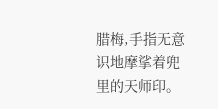腊梅,手指无意识地摩挲着兜里的天师印。